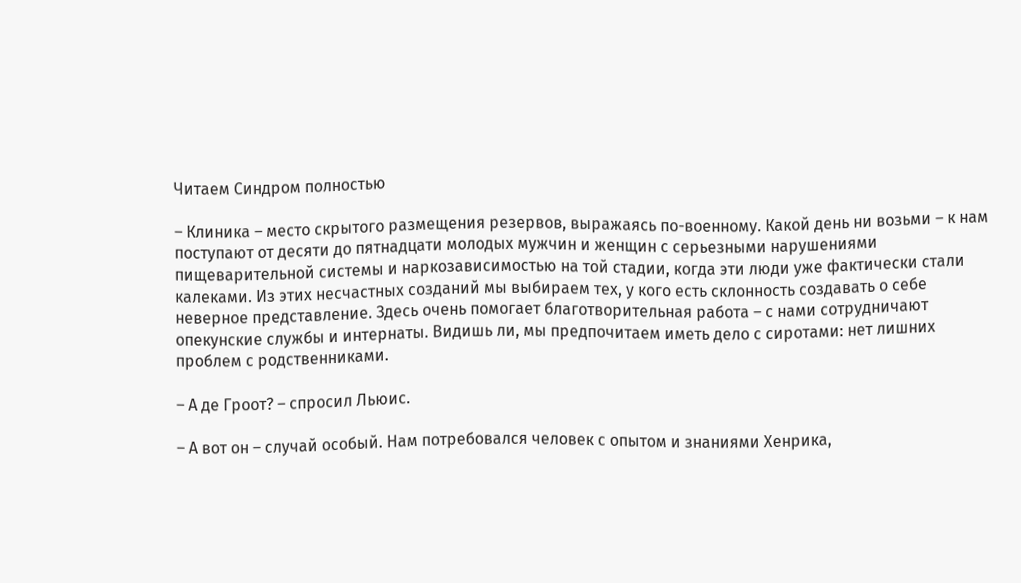Читаем Синдром полностью

– Клиника – место скрытого размещения резервов, выражаясь по-военному. Какой день ни возьми – к нам поступают от десяти до пятнадцати молодых мужчин и женщин с серьезными нарушениями пищеварительной системы и наркозависимостью на той стадии, когда эти люди уже фактически стали калеками. Из этих несчастных созданий мы выбираем тех, у кого есть склонность создавать о себе неверное представление. Здесь очень помогает благотворительная работа – с нами сотрудничают опекунские службы и интернаты. Видишь ли, мы предпочитаем иметь дело с сиротами: нет лишних проблем с родственниками.

– А де Гроот? – спросил Льюис.

– А вот он – случай особый. Нам потребовался человек с опытом и знаниями Хенрика,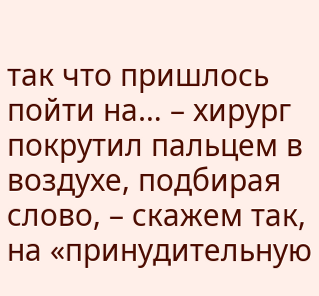так что пришлось пойти на… – хирург покрутил пальцем в воздухе, подбирая слово, – скажем так, на «принудительную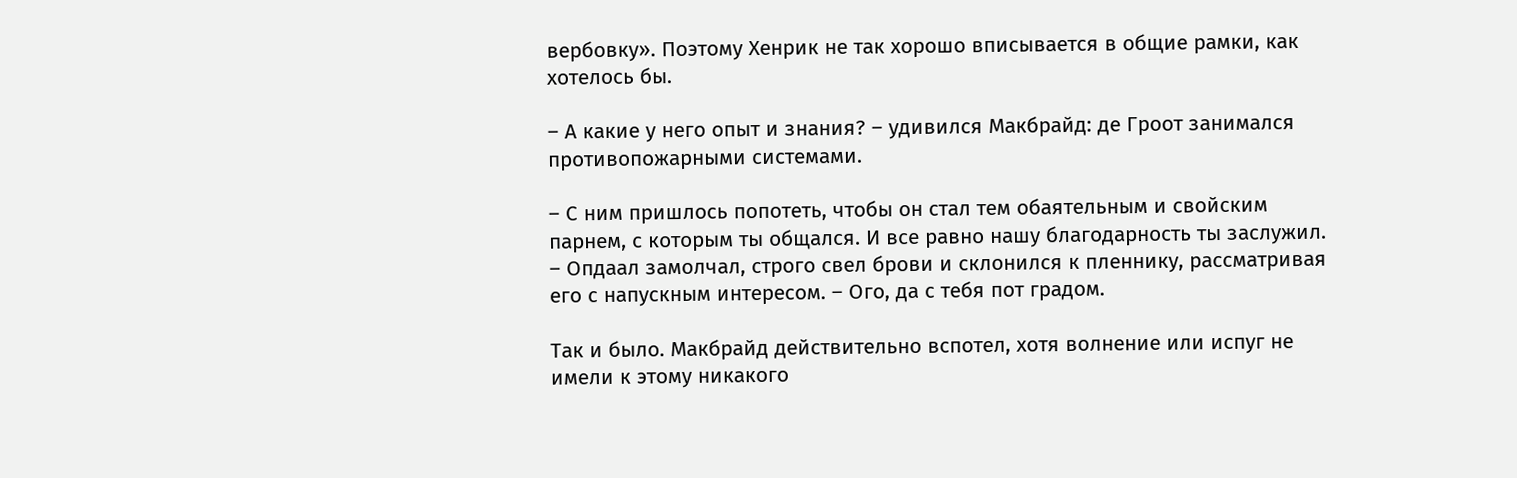вербовку». Поэтому Хенрик не так хорошо вписывается в общие рамки, как хотелось бы.

– А какие у него опыт и знания? – удивился Макбрайд: де Гроот занимался противопожарными системами.

– С ним пришлось попотеть, чтобы он стал тем обаятельным и свойским парнем, с которым ты общался. И все равно нашу благодарность ты заслужил. – Опдаал замолчал, строго свел брови и склонился к пленнику, рассматривая его с напускным интересом. – Ого, да с тебя пот градом.

Так и было. Макбрайд действительно вспотел, хотя волнение или испуг не имели к этому никакого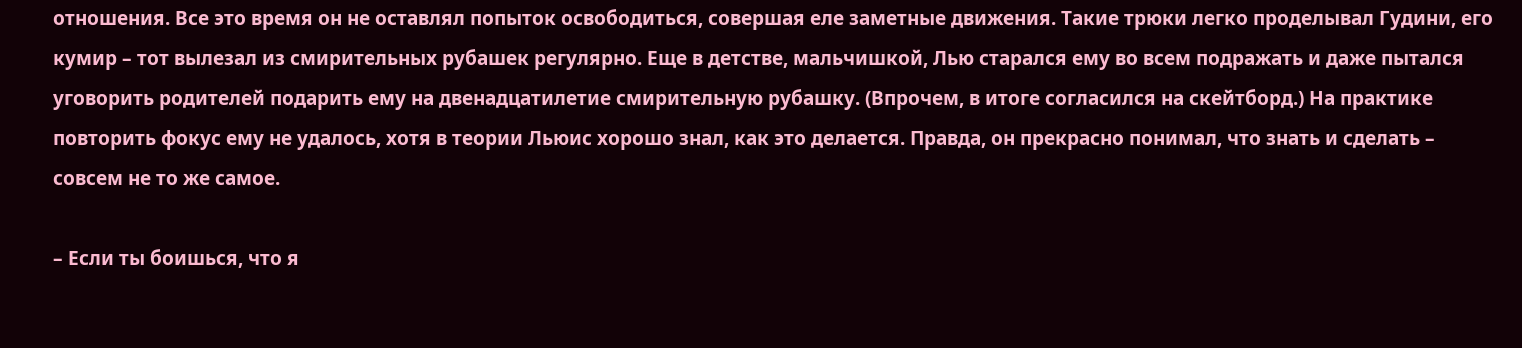отношения. Все это время он не оставлял попыток освободиться, совершая еле заметные движения. Такие трюки легко проделывал Гудини, его кумир – тот вылезал из смирительных рубашек регулярно. Еще в детстве, мальчишкой, Лью старался ему во всем подражать и даже пытался уговорить родителей подарить ему на двенадцатилетие смирительную рубашку. (Впрочем, в итоге согласился на скейтборд.) На практике повторить фокус ему не удалось, хотя в теории Льюис хорошо знал, как это делается. Правда, он прекрасно понимал, что знать и сделать – совсем не то же самое.

– Если ты боишься, что я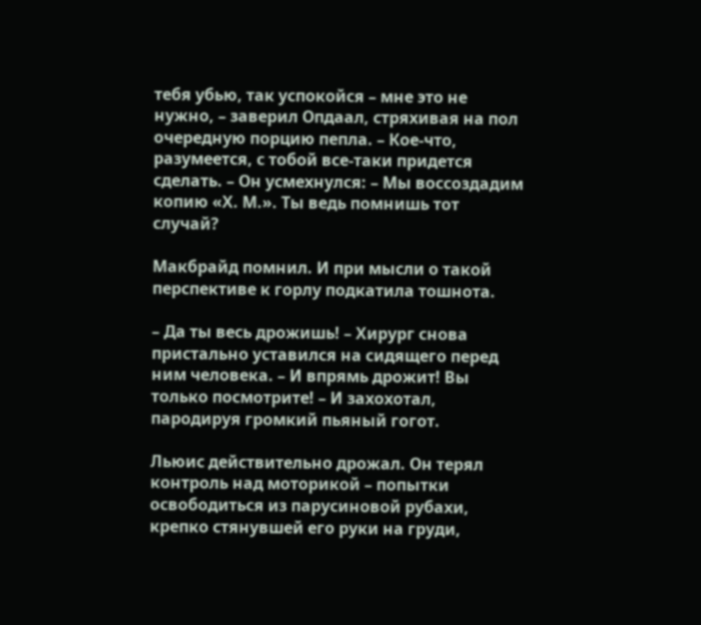тебя убью, так успокойся – мне это не нужно, – заверил Опдаал, стряхивая на пол очередную порцию пепла. – Кое-что, разумеется, с тобой все-таки придется сделать. – Он усмехнулся: – Мы воссоздадим копию «Х. М.». Ты ведь помнишь тот случай?

Макбрайд помнил. И при мысли о такой перспективе к горлу подкатила тошнота.

– Да ты весь дрожишь! – Хирург снова пристально уставился на сидящего перед ним человека. – И впрямь дрожит! Вы только посмотрите! – И захохотал, пародируя громкий пьяный гогот.

Льюис действительно дрожал. Он терял контроль над моторикой – попытки освободиться из парусиновой рубахи, крепко стянувшей его руки на груди,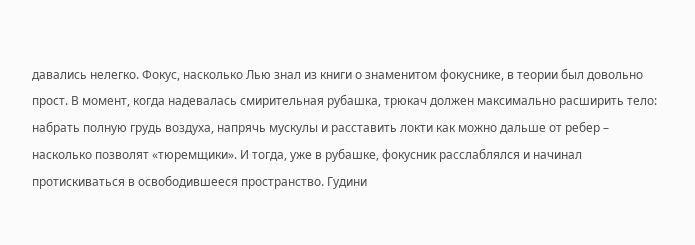давались нелегко. Фокус, насколько Лью знал из книги о знаменитом фокуснике, в теории был довольно прост. В момент, когда надевалась смирительная рубашка, трюкач должен максимально расширить тело: набрать полную грудь воздуха, напрячь мускулы и расставить локти как можно дальше от ребер – насколько позволят «тюремщики». И тогда, уже в рубашке, фокусник расслаблялся и начинал протискиваться в освободившееся пространство. Гудини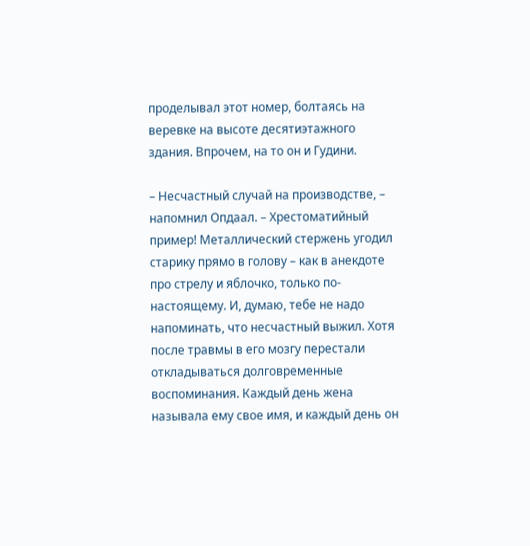проделывал этот номер, болтаясь на веревке на высоте десятиэтажного здания. Впрочем, на то он и Гудини.

– Несчастный случай на производстве, – напомнил Опдаал. – Хрестоматийный пример! Металлический стержень угодил старику прямо в голову – как в анекдоте про стрелу и яблочко, только по-настоящему. И, думаю, тебе не надо напоминать, что несчастный выжил. Хотя после травмы в его мозгу перестали откладываться долговременные воспоминания. Каждый день жена называла ему свое имя, и каждый день он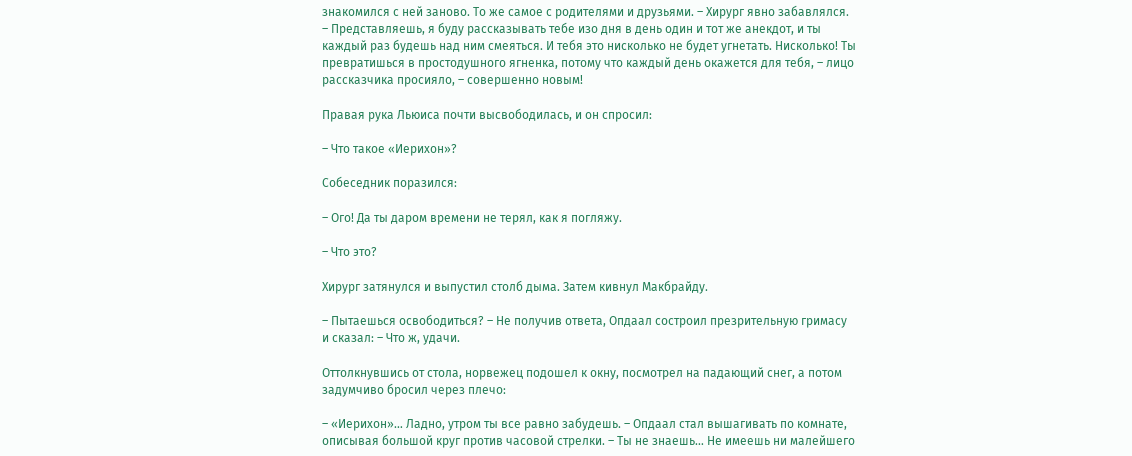знакомился с ней заново. То же самое с родителями и друзьями. – Хирург явно забавлялся. – Представляешь, я буду рассказывать тебе изо дня в день один и тот же анекдот, и ты каждый раз будешь над ним смеяться. И тебя это нисколько не будет угнетать. Нисколько! Ты превратишься в простодушного ягненка, потому что каждый день окажется для тебя, – лицо рассказчика просияло, – совершенно новым!

Правая рука Льюиса почти высвободилась, и он спросил:

– Что такое «Иерихон»?

Собеседник поразился:

– Ого! Да ты даром времени не терял, как я погляжу.

– Что это?

Хирург затянулся и выпустил столб дыма. Затем кивнул Макбрайду.

– Пытаешься освободиться? – Не получив ответа, Опдаал состроил презрительную гримасу и сказал: – Что ж, удачи.

Оттолкнувшись от стола, норвежец подошел к окну, посмотрел на падающий снег, а потом задумчиво бросил через плечо:

– «Иерихон»… Ладно, утром ты все равно забудешь. – Опдаал стал вышагивать по комнате, описывая большой круг против часовой стрелки. – Ты не знаешь… Не имеешь ни малейшего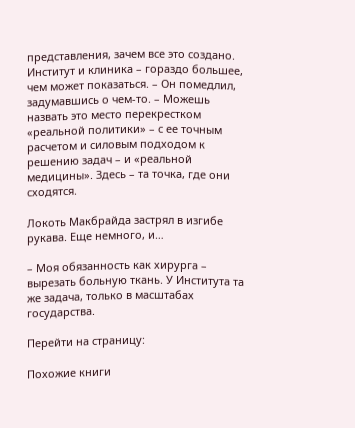представления, зачем все это создано. Институт и клиника – гораздо большее, чем может показаться. – Он помедлил, задумавшись о чем-то. – Можешь назвать это место перекрестком «реальной политики» – с ее точным расчетом и силовым подходом к решению задач – и «реальной медицины». Здесь – та точка, где они сходятся.

Локоть Макбрайда застрял в изгибе рукава. Еще немного, и…

– Моя обязанность как хирурга – вырезать больную ткань. У Института та же задача, только в масштабах государства.

Перейти на страницу:

Похожие книги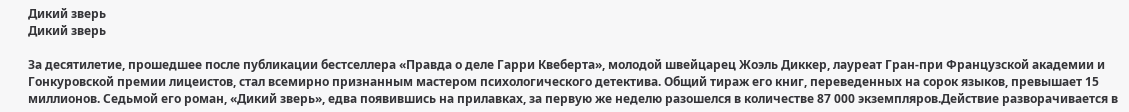Дикий зверь
Дикий зверь

За десятилетие, прошедшее после публикации бестселлера «Правда о деле Гарри Квеберта», молодой швейцарец Жоэль Диккер, лауреат Гран-при Французской академии и Гонкуровской премии лицеистов, стал всемирно признанным мастером психологического детектива. Общий тираж его книг, переведенных на сорок языков, превышает 15 миллионов. Седьмой его роман, «Дикий зверь», едва появившись на прилавках, за первую же неделю разошелся в количестве 87 000 экземпляров.Действие разворачивается в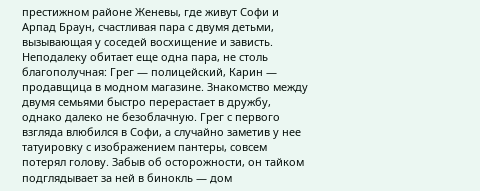престижном районе Женевы, где живут Софи и Арпад Браун, счастливая пара с двумя детьми, вызывающая у соседей восхищение и зависть. Неподалеку обитает еще одна пара, не столь благополучная: Грег — полицейский, Карин — продавщица в модном магазине. Знакомство между двумя семьями быстро перерастает в дружбу, однако далеко не безоблачную. Грег с первого взгляда влюбился в Софи, а случайно заметив у нее татуировку с изображением пантеры, совсем потерял голову. Забыв об осторожности, он тайком подглядывает за ней в бинокль — дом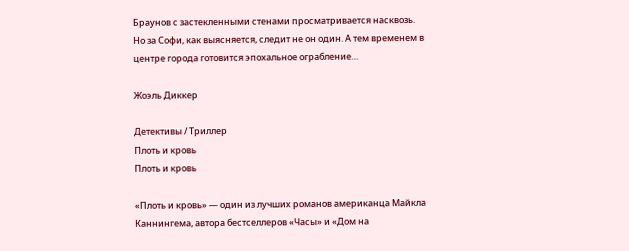Браунов с застекленными стенами просматривается насквозь. Но за Софи, как выясняется, следит не он один. А тем временем в центре города готовится эпохальное ограбление…

Жоэль Диккер

Детективы / Триллер
Плоть и кровь
Плоть и кровь

«Плоть и кровь» — один из лучших романов американца Майкла Каннингема, автора бестселлеров «Часы» и «Дом на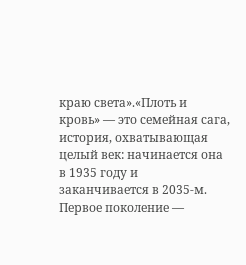краю света».«Плоть и кровь» — это семейная сага, история, охватывающая целый век: начинается она в 1935 году и заканчивается в 2035-м. Первое поколение —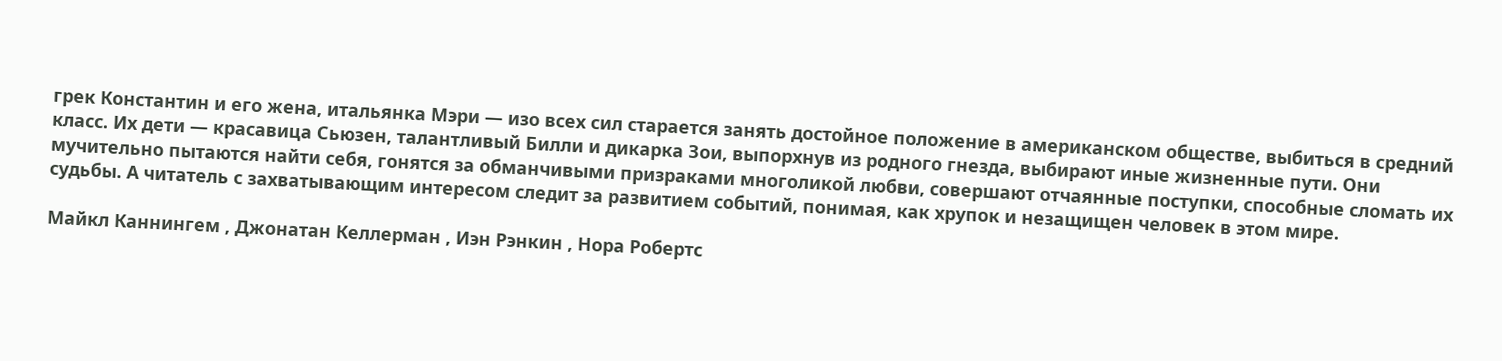грек Константин и его жена, итальянка Мэри — изо всех сил старается занять достойное положение в американском обществе, выбиться в средний класс. Их дети — красавица Сьюзен, талантливый Билли и дикарка Зои, выпорхнув из родного гнезда, выбирают иные жизненные пути. Они мучительно пытаются найти себя, гонятся за обманчивыми призраками многоликой любви, совершают отчаянные поступки, способные сломать их судьбы. А читатель с захватывающим интересом следит за развитием событий, понимая, как хрупок и незащищен человек в этом мире.

Майкл Каннингем , Джонатан Келлерман , Иэн Рэнкин , Нора Робертс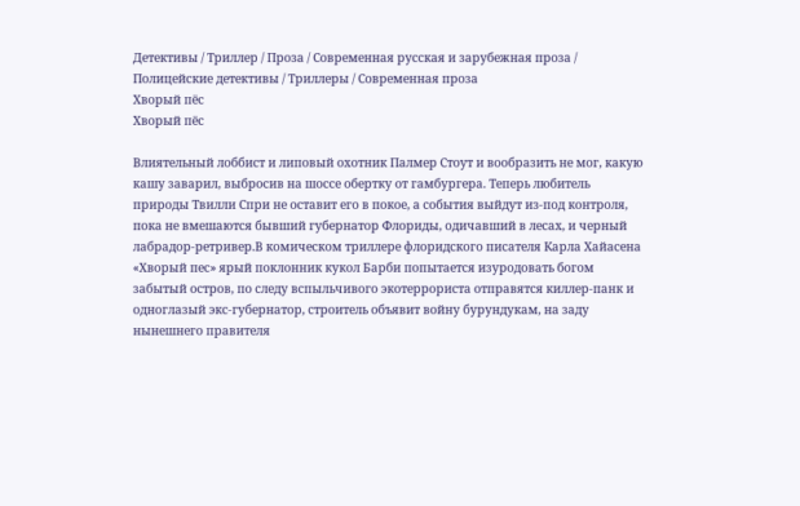Детективы / Триллер / Проза / Современная русская и зарубежная проза / Полицейские детективы / Триллеры / Современная проза
Хворый пёс
Хворый пёс

Влиятельный лоббист и липовый охотник Палмер Стоут и вообразить не мог, какую кашу заварил, выбросив на шоссе обертку от гамбургера. Теперь любитель природы Твилли Спри не оставит его в покое, а события выйдут из-под контроля, пока не вмешаются бывший губернатор Флориды, одичавший в лесах, и черный лабрадор-ретривер.В комическом триллере флоридского писателя Карла Хайасена «Хворый пес» ярый поклонник кукол Барби попытается изуродовать богом забытый остров, по следу вспыльчивого экотеррориста отправятся киллер-панк и одноглазый экс-губернатор, строитель объявит войну бурундукам, на заду нынешнего правителя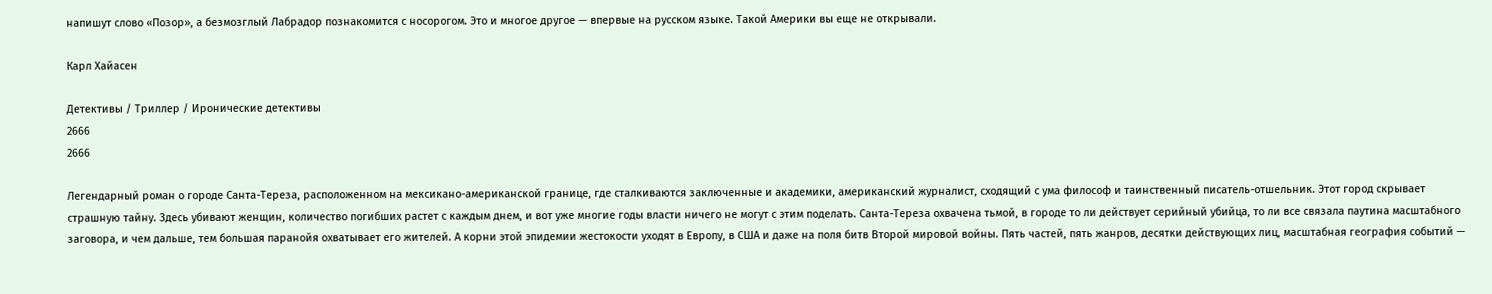напишут слово «Позор», а безмозглый Лабрадор познакомится с носорогом. Это и многое другое — впервые на русском языке. Такой Америки вы еще не открывали.

Карл Хайасен

Детективы / Триллер / Иронические детективы
2666
2666

Легендарный роман о городе Санта-Тереза, расположенном на мексикано-американской границе, где сталкиваются заключенные и академики, американский журналист, сходящий с ума философ и таинственный писатель-отшельник. Этот город скрывает страшную тайну. Здесь убивают женщин, количество погибших растет с каждым днем, и вот уже многие годы власти ничего не могут с этим поделать. Санта-Тереза охвачена тьмой, в городе то ли действует серийный убийца, то ли все связала паутина масштабного заговора, и чем дальше, тем большая паранойя охватывает его жителей. А корни этой эпидемии жестокости уходят в Европу, в США и даже на поля битв Второй мировой войны. Пять частей, пять жанров, десятки действующих лиц, масштабная география событий —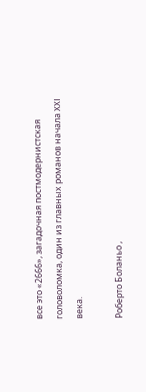все это «2666», загадочная постмодернистская головоломка, один из главных романов начала XXI века.

Роберто Боланьо ,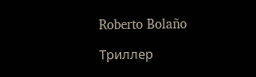Roberto Bolaño

Триллер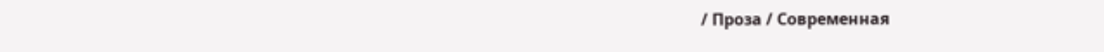/ Проза / Современная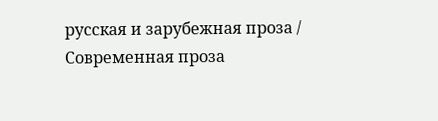русская и зарубежная проза / Современная проза